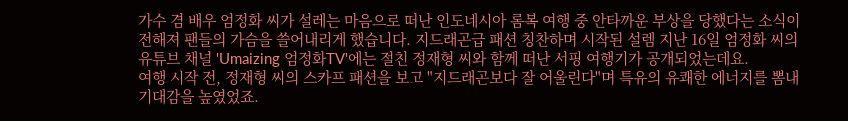가수 겸 배우 엄정화 씨가 설레는 마음으로 떠난 인도네시아 롬복 여행 중 안타까운 부상을 당했다는 소식이 전해져 팬들의 가슴을 쓸어내리게 했습니다. 지드래곤급 패션 칭찬하며 시작된 설렘 지난 16일 엄정화 씨의 유튜브 채널 'Umaizing 엄정화TV'에는 절친 정재형 씨와 함께 떠난 서핑 여행기가 공개되었는데요.
여행 시작 전, 정재형 씨의 스카프 패션을 보고 "지드래곤보다 잘 어울린다"며 특유의 유쾌한 에너지를 뽐내 기대감을 높였었죠.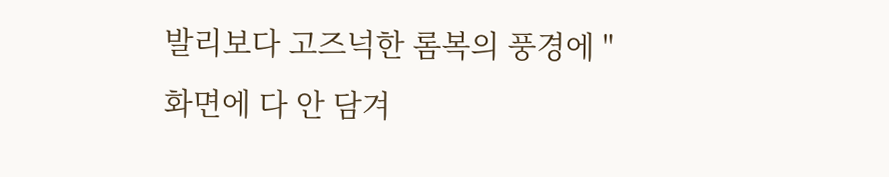발리보다 고즈넉한 롬복의 풍경에 "화면에 다 안 담겨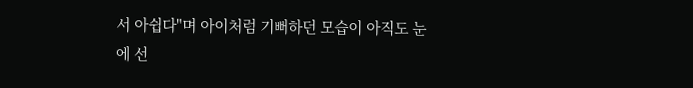서 아쉽다"며 아이처럼 기뻐하던 모습이 아직도 눈에 선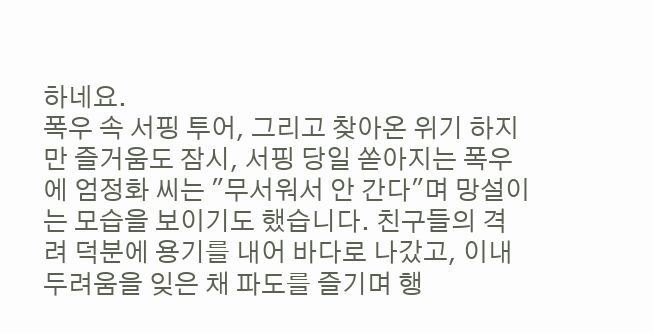하네요.
폭우 속 서핑 투어, 그리고 찾아온 위기 하지만 즐거움도 잠시, 서핑 당일 쏟아지는 폭우에 엄정화 씨는 "무서워서 안 간다"며 망설이는 모습을 보이기도 했습니다. 친구들의 격려 덕분에 용기를 내어 바다로 나갔고, 이내 두려움을 잊은 채 파도를 즐기며 행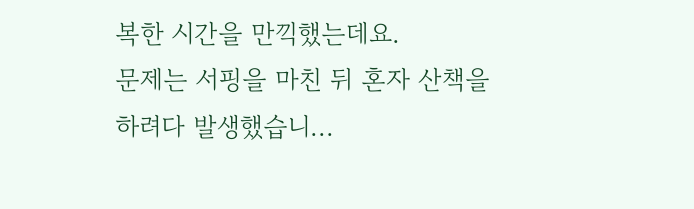복한 시간을 만끽했는데요.
문제는 서핑을 마친 뒤 혼자 산책을 하려다 발생했습니...